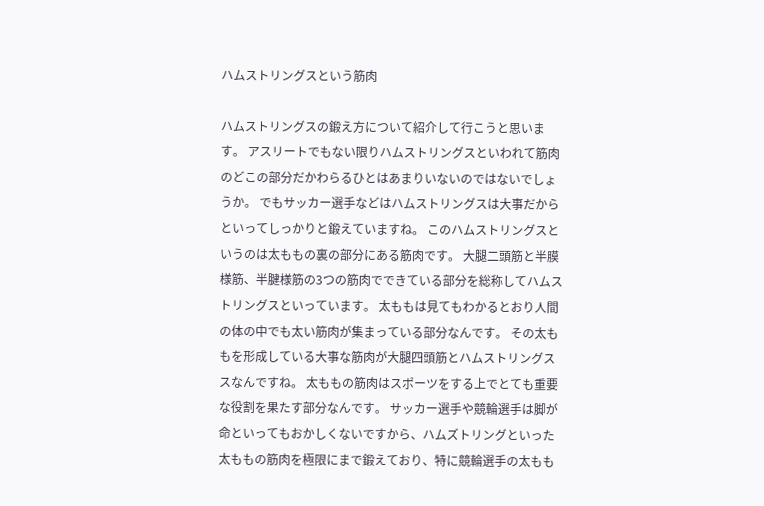ハムストリングスという筋肉

ハムストリングスの鍛え方について紹介して行こうと思います。 アスリートでもない限りハムストリングスといわれて筋肉のどこの部分だかわらるひとはあまりいないのではないでしょうか。 でもサッカー選手などはハムストリングスは大事だからといってしっかりと鍛えていますね。 このハムストリングスというのは太ももの裏の部分にある筋肉です。 大腿二頭筋と半膜様筋、半腱様筋の3つの筋肉でできている部分を総称してハムストリングスといっています。 太ももは見てもわかるとおり人間の体の中でも太い筋肉が集まっている部分なんです。 その太ももを形成している大事な筋肉が大腿四頭筋とハムストリングススなんですね。 太ももの筋肉はスポーツをする上でとても重要な役割を果たす部分なんです。 サッカー選手や競輪選手は脚が命といってもおかしくないですから、ハムズトリングといった太ももの筋肉を極限にまで鍛えており、特に競輪選手の太もも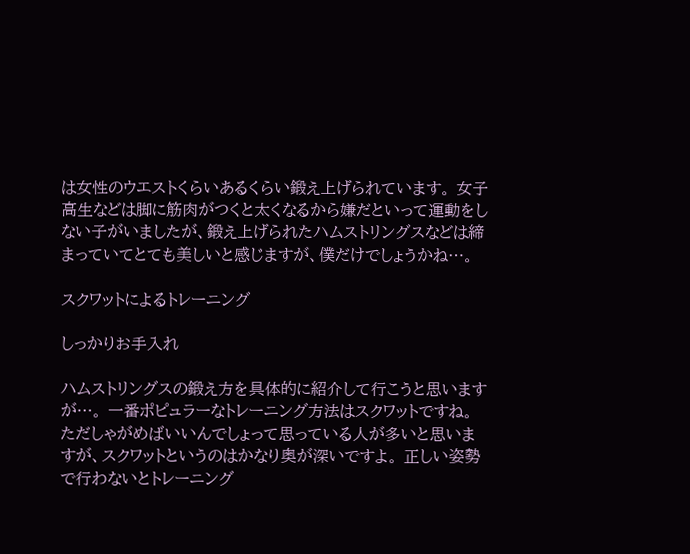は女性のウエストくらいあるくらい鍛え上げられています。 女子高生などは脚に筋肉がつくと太くなるから嫌だといって運動をしない子がいましたが、鍛え上げられたハムストリングスなどは締まっていてとても美しいと感じますが、僕だけでしょうかね…。

スクワットによるトレーニング

しっかりお手入れ

ハムストリングスの鍛え方を具体的に紹介して行こうと思いますが…。 一番ポピュラーなトレーニング方法はスクワットですね。 ただしゃがめばいいんでしょって思っている人が多いと思いますが、スクワットというのはかなり奥が深いですよ。 正しい姿勢で行わないとトレーニング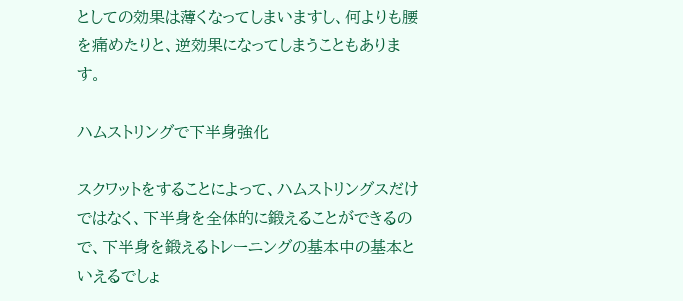としての効果は薄くなってしまいますし、何よりも腰を痛めたりと、逆効果になってしまうこともあります。

ハムストリングで下半身強化

スクワットをすることによって、ハムストリングスだけではなく、下半身を全体的に鍛えることができるので、下半身を鍛えるトレーニングの基本中の基本といえるでしょ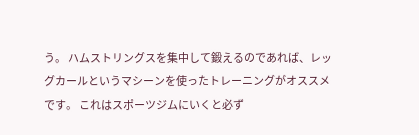う。 ハムストリングスを集中して鍛えるのであれば、レッグカールというマシーンを使ったトレーニングがオススメです。 これはスポーツジムにいくと必ず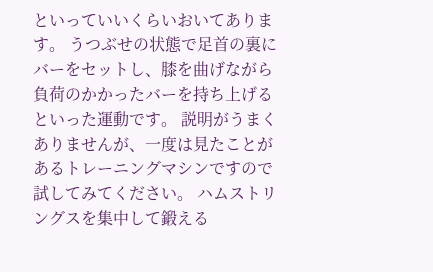といっていいくらいおいてあります。 うつぶせの状態で足首の裏にバーをセットし、膝を曲げながら負荷のかかったバーを持ち上げるといった運動です。 説明がうまくありませんが、一度は見たことがあるトレーニングマシンですので試してみてください。 ハムストリングスを集中して鍛える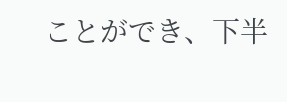ことができ、下半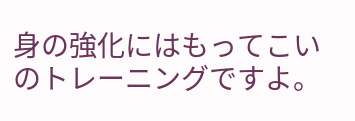身の強化にはもってこいのトレーニングですよ。